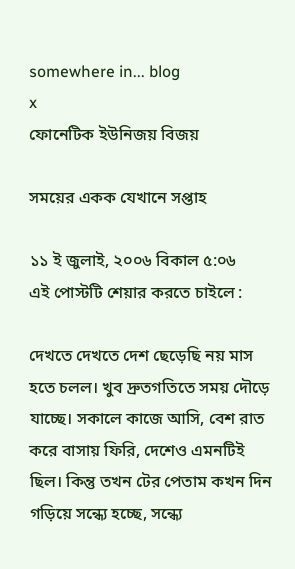somewhere in... blog
x
ফোনেটিক ইউনিজয় বিজয়

সময়ের একক যেখানে সপ্তাহ

১১ ই জুলাই, ২০০৬ বিকাল ৫:০৬
এই পোস্টটি শেয়ার করতে চাইলে :

দেখতে দেখতে দেশ ছেড়েছি নয় মাস হতে চলল। খুব দ্রুতগতিতে সময় দৌড়ে যাচ্ছে। সকালে কাজে আসি, বেশ রাত করে বাসায় ফিরি, দেশেও এমনটিই ছিল। কিন্তু তখন টের পেতাম কখন দিন গড়িয়ে সন্ধ্যে হচ্ছে, সন্ধ্যে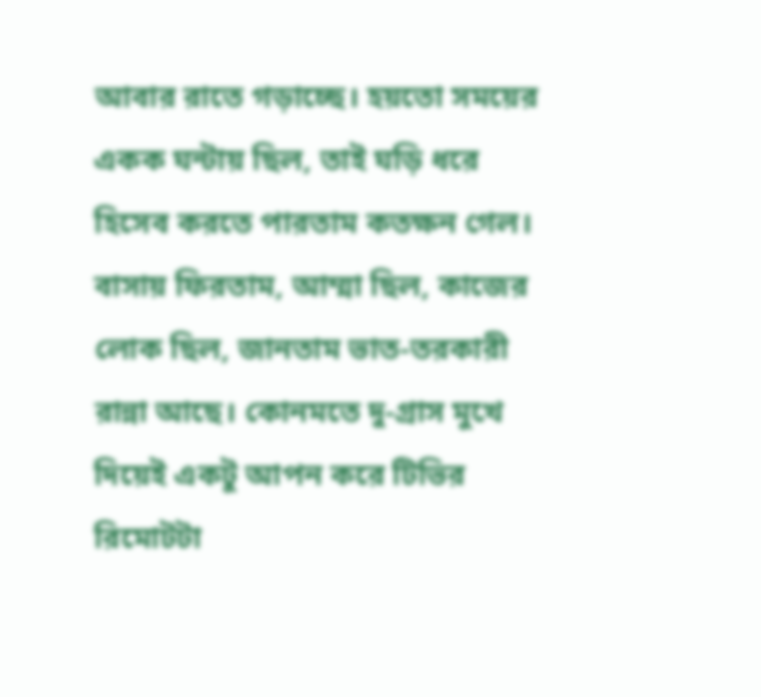আবার রাতে গড়াচ্ছে। হয়তো সময়ের একক ঘন্টায় ছিল, তাই ঘড়ি ধরে হিসেব করতে পারতাম কতক্ষন গেল। বাসায় ফিরতাম, আম্মা ছিল, কাজের লোক ছিল, জানতাম ভাত-তরকারী রান্না আছে। কোনমতে দু-গ্রাস মুখে দিয়েই একটু আপন করে টিভির রিমোটটা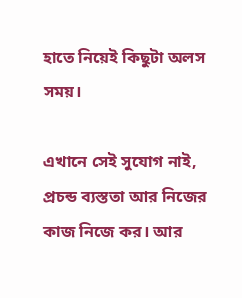হাতে নিয়েই কিছুটা অলস সময়।

এখানে সেই সুযোগ নাই, প্রচন্ড ব্যস্ততা আর নিজের কাজ নিজে কর। আর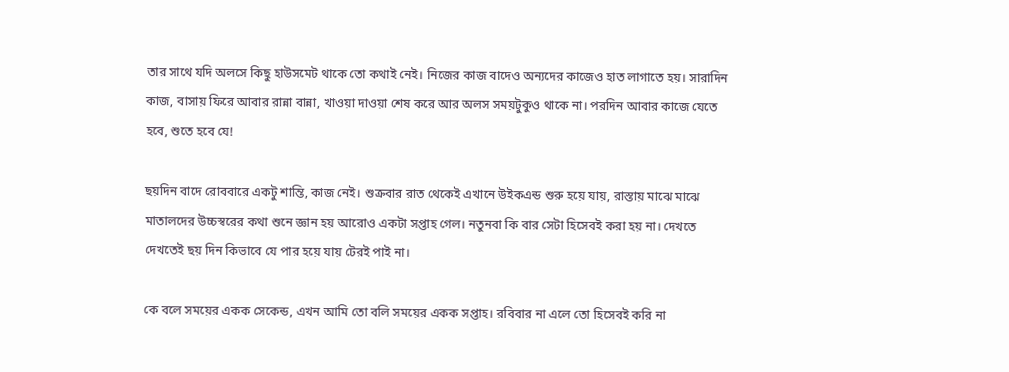তার সাথে যদি অলসে কিছু হাউসমেট থাকে তো কথাই নেই। নিজের কাজ বাদেও অন্যদের কাজেও হাত লাগাতে হয়। সারাদিন কাজ, বাসায় ফিরে আবার রান্না বান্না, খাওয়া দাওয়া শেষ করে আর অলস সময়টুকুও থাকে না। পরদিন আবার কাজে যেতে হবে, শুতে হবে যে!

ছয়দিন বাদে রোববারে একটু শান্তি, কাজ নেই। শুক্রবার রাত থেকেই এখানে উইকএন্ড শুরু হয়ে যায়, রাস্তায় মাঝে মাঝে মাতালদের উচ্চস্বরের কথা শুনে জ্ঞান হয় আরোও একটা সপ্তাহ গেল। নতুনবা কি বার সেটা হিসেবই করা হয় না। দেখতে দেখতেই ছয় দিন কিভাবে যে পার হয়ে যায় টেরই পাই না।

কে বলে সময়ের একক সেকেন্ড, এখন আমি তো বলি সময়ের একক সপ্তাহ। রবিবার না এলে তো হিসেবই করি না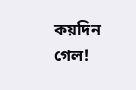কয়দিন গেল!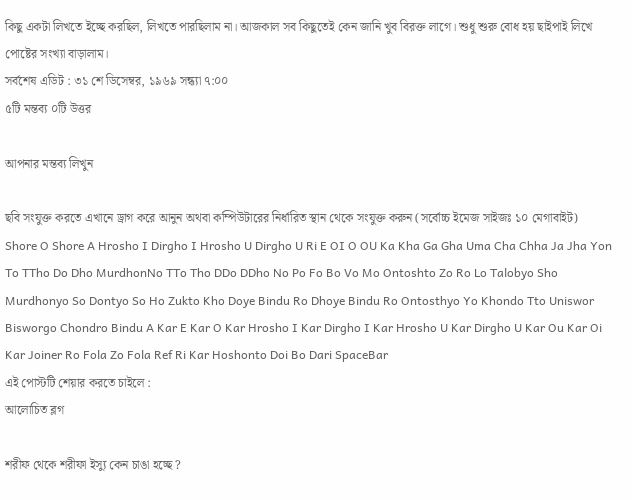কিছু একটা লিখতে ইচ্ছে করছিল, লিখতে পারছিলাম না। আজকাল সব কিছুতেই কেন জানি খুব বিরক্ত লাগে। শুধু শুরু বোধ হয় ছাইপাই লিখে পোষ্টের সংখ্যা বাড়ালাম।
সর্বশেষ এডিট : ৩১ শে ডিসেম্বর, ১৯৬৯ সন্ধ্যা ৭:০০
৫টি মন্তব্য ০টি উত্তর

আপনার মন্তব্য লিখুন

ছবি সংযুক্ত করতে এখানে ড্রাগ করে আনুন অথবা কম্পিউটারের নির্ধারিত স্থান থেকে সংযুক্ত করুন (সর্বোচ্চ ইমেজ সাইজঃ ১০ মেগাবাইট)
Shore O Shore A Hrosho I Dirgho I Hrosho U Dirgho U Ri E OI O OU Ka Kha Ga Gha Uma Cha Chha Ja Jha Yon To TTho Do Dho MurdhonNo TTo Tho DDo DDho No Po Fo Bo Vo Mo Ontoshto Zo Ro Lo Talobyo Sho Murdhonyo So Dontyo So Ho Zukto Kho Doye Bindu Ro Dhoye Bindu Ro Ontosthyo Yo Khondo Tto Uniswor Bisworgo Chondro Bindu A Kar E Kar O Kar Hrosho I Kar Dirgho I Kar Hrosho U Kar Dirgho U Kar Ou Kar Oi Kar Joiner Ro Fola Zo Fola Ref Ri Kar Hoshonto Doi Bo Dari SpaceBar
এই পোস্টটি শেয়ার করতে চাইলে :
আলোচিত ব্লগ

শরীফ থেকে শরীফা ইস্যু কেন চাঙা হচ্ছে ?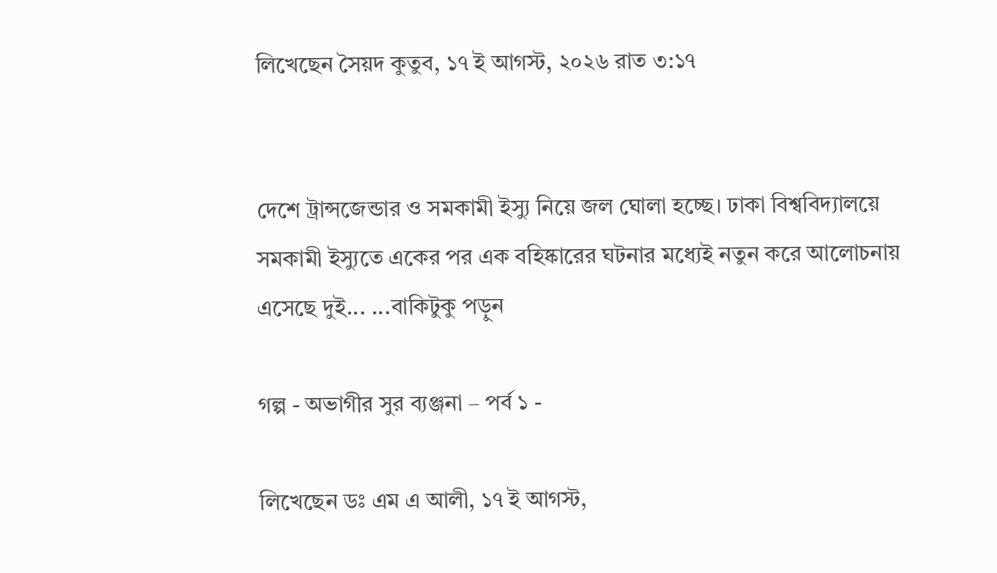লিখেছেন সৈয়দ কুতুব, ১৭ ই আগস্ট, ২০২৬ রাত ৩:১৭


দেশে ট্রান্সজেন্ডার ও সমকামী ইস্যু নিয়ে জল ঘোলা হচ্ছে। ঢাকা বিশ্ববিদ্যালয়ে সমকামী ইস্যুতে একের পর এক বহিষ্কারের ঘটনার মধ্যেই নতুন করে আলোচনায় এসেছে দুই... ...বাকিটুকু পড়ুন

গল্প - অভাগীর সুর ব্যঞ্জনা – পর্ব ১ -

লিখেছেন ডঃ এম এ আলী, ১৭ ই আগস্ট,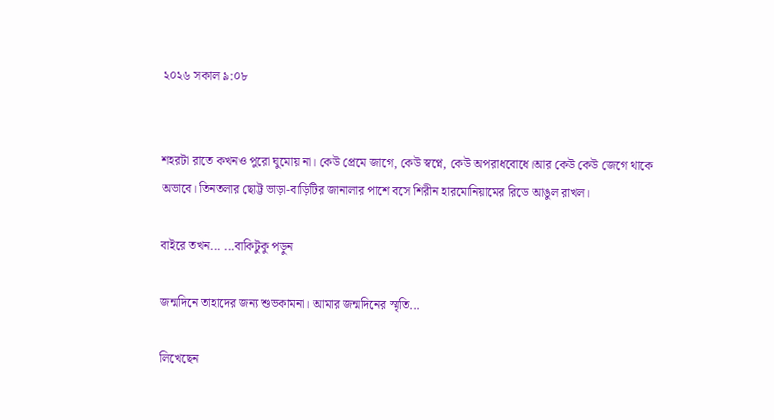২০২৬ সকাল ৯:০৮


শহরটা রাতে কখনও পুরো ঘুমোয় না। কেউ প্রেমে জাগে, কেউ স্বপ্নে, কেউ অপরাধবোধে।আর কেউ কেউ জেগে থাকে অভাবে। তিনতলার ছোট্ট ভাড়া-বাড়িটির জানালার পাশে বসে শিরীন হারমোনিয়ামের রিডে আঙুল রাখল।

বাইরে তখন... ...বাকিটুকু পড়ুন

জন্মদিনে তাহাদের জন্য শুভকামনা। আমার জন্মদিনের স্মৃতি...

লিখেছেন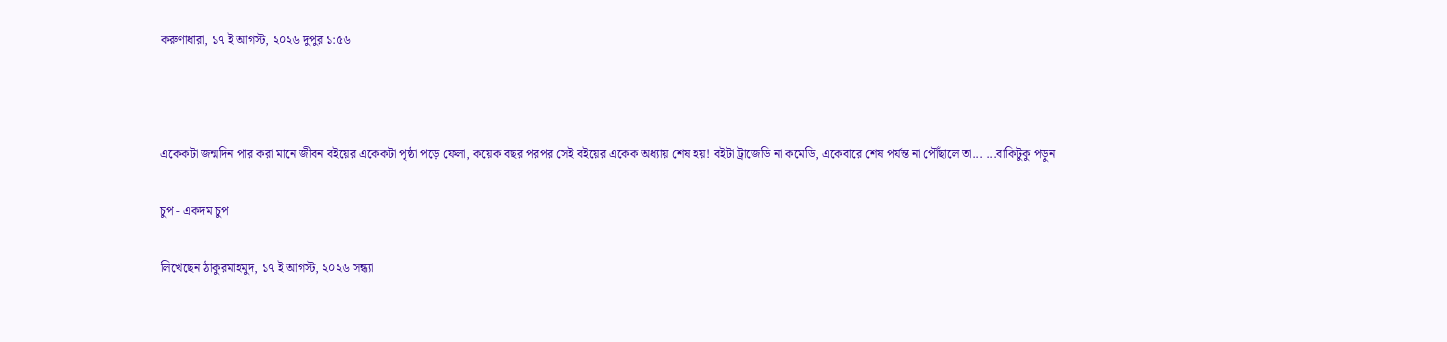করুণাধারা, ১৭ ই আগস্ট, ২০২৬ দুপুর ১:৫৬



একেকটা জন্মদিন পার করা মানে জীবন বইয়ের একেকটা পৃষ্ঠা পড়ে ফেলা, কয়েক বছর পরপর সেই বইয়ের একেক অধ্যায় শেষ হয়! বইটা ট্রাজেডি না কমেডি, একেবারে শেষ পর্যন্ত না পৌঁছালে তা... ...বাকিটুকু পড়ুন

চুপ - একদম চুপ

লিখেছেন ঠাকুরমাহমুদ, ১৭ ই আগস্ট, ২০২৬ সন্ধ্যা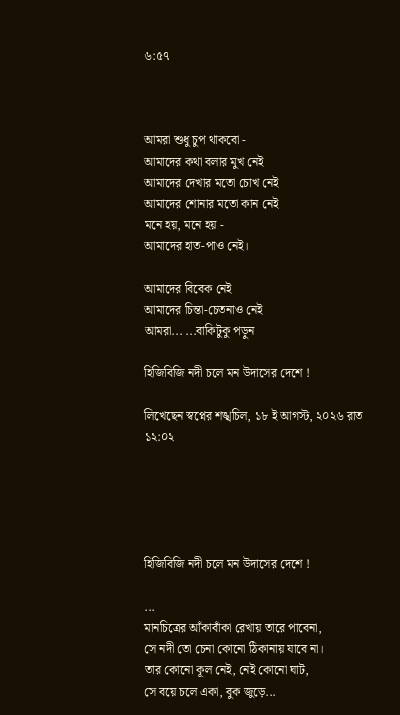৬:৫৭



আমরা শুধু চুপ থাকবো -
আমাদের কথা বলার মুখ নেই
আমাদের দেখার মতো চোখ নেই
আমাদের শোনার মতো কান নেই
মনে হয়, মনে হয় -
আমাদের হাত-পাও নেই।

আমাদের বিবেক নেই
আমাদের চিন্তা-চেতনাও নেই
আমরা... ...বাকিটুকু পড়ুন

হিজিবিজি নদী চলে মন উদাসের দেশে !

লিখেছেন স্বপ্নের শঙ্খচিল, ১৮ ই আগস্ট, ২০২৬ রাত ১২:০২





হিজিবিজি নদী চলে মন উদাসের দেশে !

...
মানচিত্রের আঁকাবাঁকা রেখায় তারে পাবেনা,
সে নদী তো চেনা কোনো ঠিকানায় যাবে না।
তার কোনো কূল নেই, নেই কোনো ঘাট,
সে বয়ে চলে একা, বুক জুড়ে...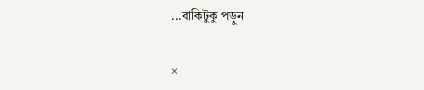...বাকিটুকু পড়ুন

×